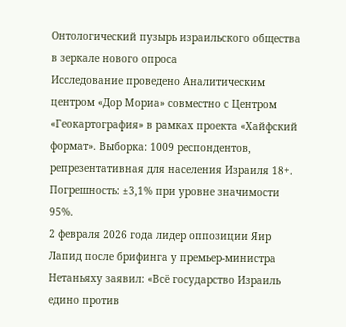Онтологический пузырь израильского общества в зеркале нового опроса
Исследование проведено Аналитическим центром «Дор Мориа» совместно с Центром «Геокартография» в рамках проекта «Хайфский формат». Выборка: 1009 респондентов, репрезентативная для населения Израиля 18+. Погрешность: ±3,1% при уровне значимости 95%.
2 февраля 2026 года лидер оппозиции Яир Лапид после брифинга у премьер-министра Нетаньяху заявил: «Всё государство Израиль едино против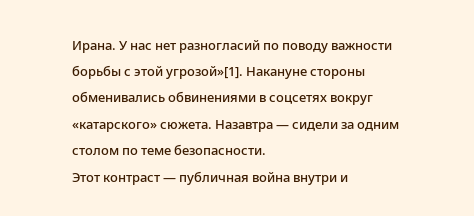Ирана. У нас нет разногласий по поводу важности борьбы с этой угрозой»[1]. Накануне стороны обменивались обвинениями в соцсетях вокруг «катарского» сюжета. Назавтра — сидели за одним столом по теме безопасности.
Этот контраст — публичная война внутри и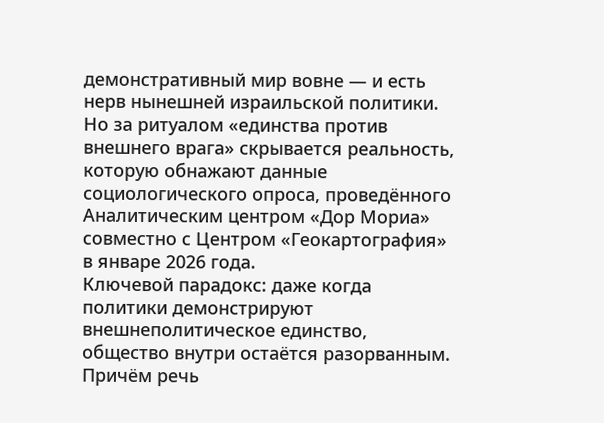демонстративный мир вовне — и есть нерв нынешней израильской политики. Но за ритуалом «единства против внешнего врага» скрывается реальность, которую обнажают данные социологического опроса, проведённого Аналитическим центром «Дор Мориа» совместно с Центром «Геокартография» в январе 2026 года.
Ключевой парадокс: даже когда политики демонстрируют внешнеполитическое единство, общество внутри остаётся разорванным. Причём речь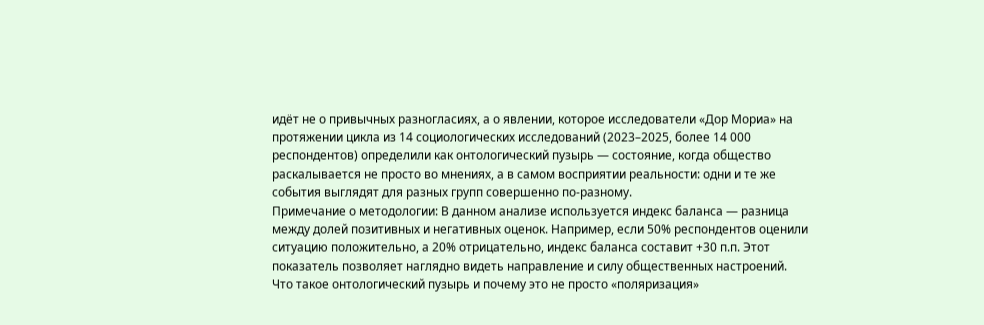идёт не о привычных разногласиях, а о явлении, которое исследователи «Дор Мориа» на протяжении цикла из 14 социологических исследований (2023–2025, более 14 000 респондентов) определили как онтологический пузырь — состояние, когда общество раскалывается не просто во мнениях, а в самом восприятии реальности: одни и те же события выглядят для разных групп совершенно по-разному.
Примечание о методологии: В данном анализе используется индекс баланса — разница между долей позитивных и негативных оценок. Например, если 50% респондентов оценили ситуацию положительно, а 20% отрицательно, индекс баланса составит +30 п.п. Этот показатель позволяет наглядно видеть направление и силу общественных настроений.
Что такое онтологический пузырь и почему это не просто «поляризация»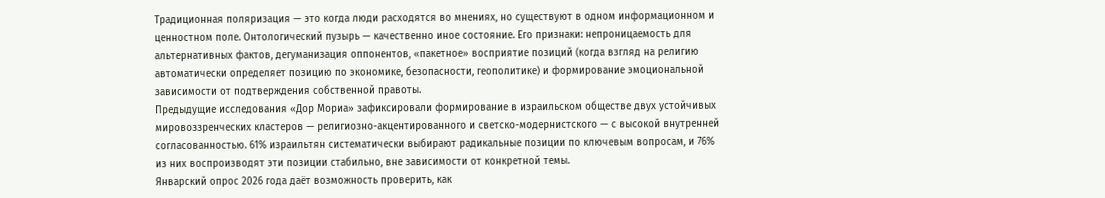Традиционная поляризация — это когда люди расходятся во мнениях, но существуют в одном информационном и ценностном поле. Онтологический пузырь — качественно иное состояние. Его признаки: непроницаемость для альтернативных фактов, дегуманизация оппонентов, «пакетное» восприятие позиций (когда взгляд на религию автоматически определяет позицию по экономике, безопасности, геополитике) и формирование эмоциональной зависимости от подтверждения собственной правоты.
Предыдущие исследования «Дор Мориа» зафиксировали формирование в израильском обществе двух устойчивых мировоззренческих кластеров — религиозно-акцентированного и светско-модернистского — с высокой внутренней согласованностью. 61% израильтян систематически выбирают радикальные позиции по ключевым вопросам, и 76% из них воспроизводят эти позиции стабильно, вне зависимости от конкретной темы.
Январский опрос 2026 года даёт возможность проверить, как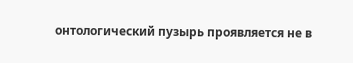онтологический пузырь проявляется не в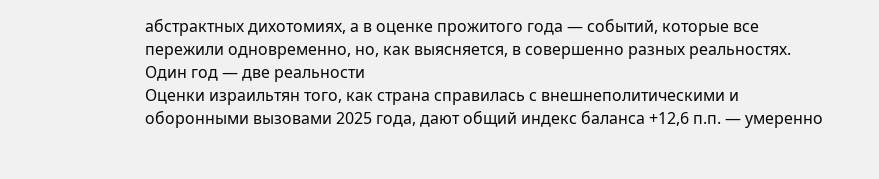абстрактных дихотомиях, а в оценке прожитого года — событий, которые все пережили одновременно, но, как выясняется, в совершенно разных реальностях.
Один год — две реальности
Оценки израильтян того, как страна справилась с внешнеполитическими и оборонными вызовами 2025 года, дают общий индекс баланса +12,6 п.п. — умеренно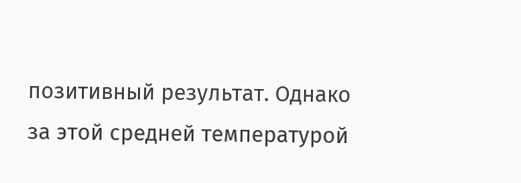позитивный результат. Однако за этой средней температурой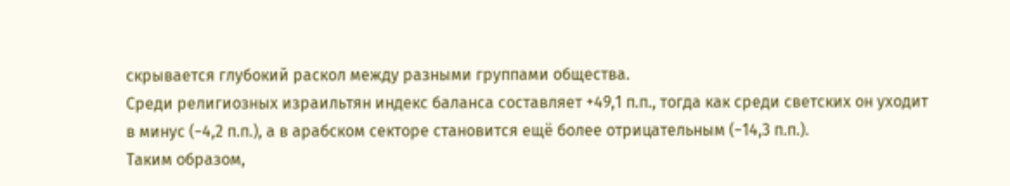скрывается глубокий раскол между разными группами общества.
Среди религиозных израильтян индекс баланса составляет +49,1 п.п., тогда как среди светских он уходит в минус (−4,2 п.п.), а в арабском секторе становится ещё более отрицательным (−14,3 п.п.).
Таким образом,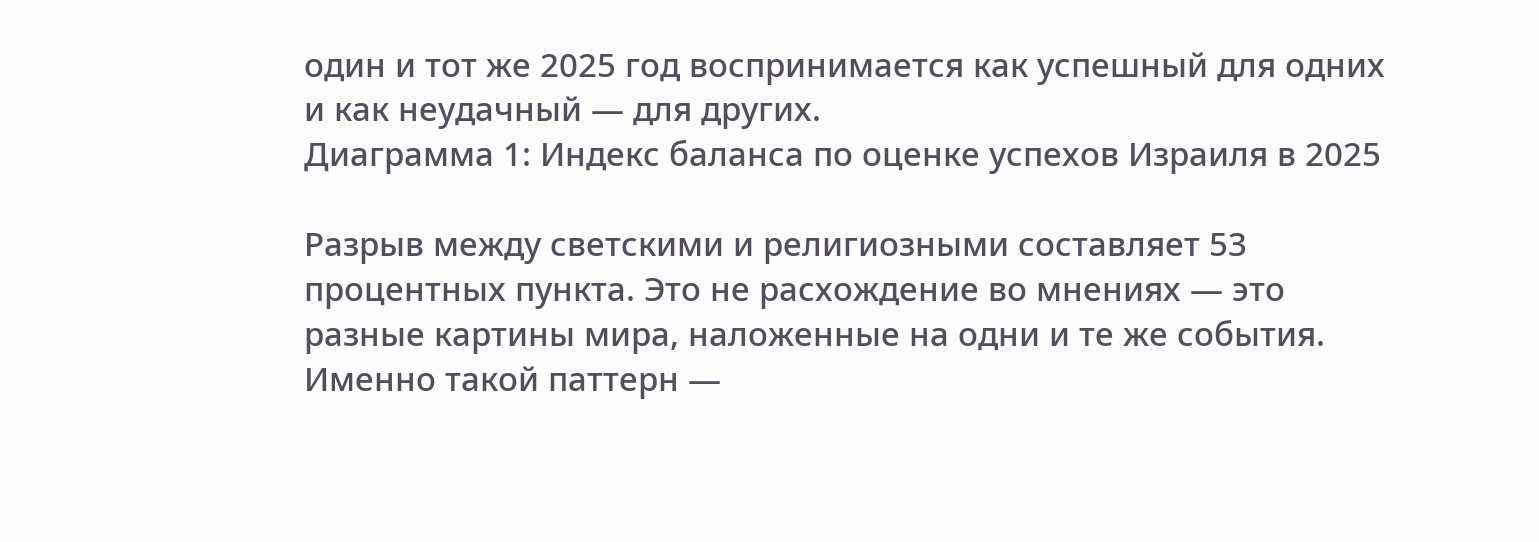один и тот же 2025 год воспринимается как успешный для одних и как неудачный — для других.
Диаграмма 1: Индекс баланса по оценке успехов Израиля в 2025

Разрыв между светскими и религиозными составляет 53 процентных пункта. Это не расхождение во мнениях — это разные картины мира, наложенные на одни и те же события. Именно такой паттерн —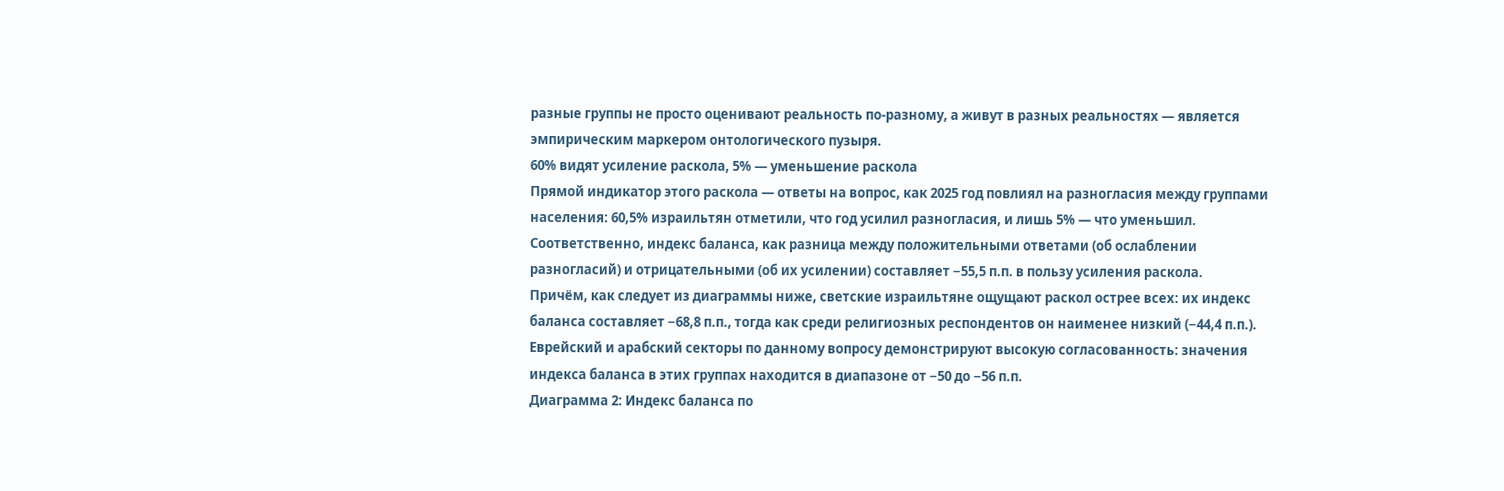разные группы не просто оценивают реальность по-разному, а живут в разных реальностях — является эмпирическим маркером онтологического пузыря.
60% видят усиление раскола, 5% — уменьшение раскола
Прямой индикатор этого раскола — ответы на вопрос, как 2025 год повлиял на разногласия между группами населения: 60,5% израильтян отметили, что год усилил разногласия, и лишь 5% — что уменьшил. Соответственно, индекс баланса, как разница между положительными ответами (об ослаблении разногласий) и отрицательными (об их усилении) составляет −55,5 п.п. в пользу усиления раскола.
Причём, как следует из диаграммы ниже, светские израильтяне ощущают раскол острее всех: их индекс баланса составляет −68,8 п.п., тогда как среди религиозных респондентов он наименее низкий (−44,4 п.п.).
Еврейский и арабский секторы по данному вопросу демонстрируют высокую согласованность: значения индекса баланса в этих группах находится в диапазоне от −50 до −56 п.п.
Диаграмма 2: Индекс баланса по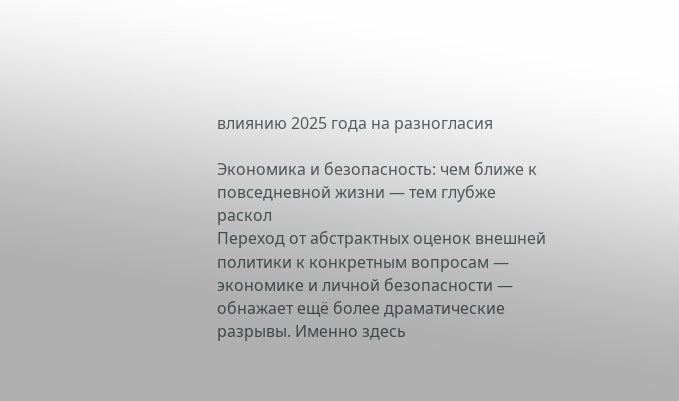влиянию 2025 года на разногласия

Экономика и безопасность: чем ближе к повседневной жизни — тем глубже раскол
Переход от абстрактных оценок внешней политики к конкретным вопросам — экономике и личной безопасности — обнажает ещё более драматические разрывы. Именно здесь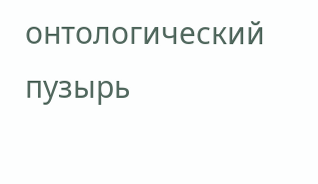онтологический пузырь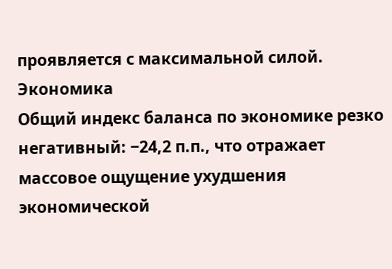проявляется с максимальной силой.
Экономика
Общий индекс баланса по экономике резко негативный: −24,2 п.п., что отражает массовое ощущение ухудшения экономической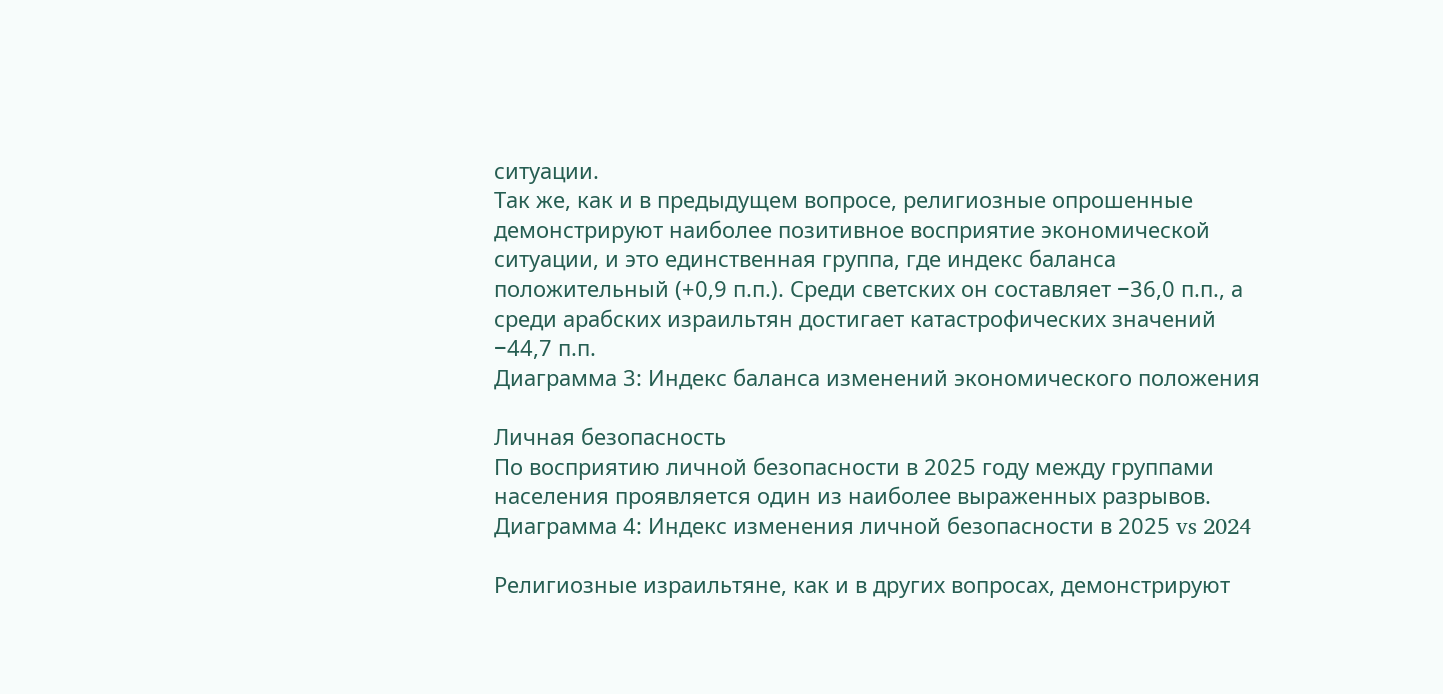ситуации.
Так же, как и в предыдущем вопросе, религиозные опрошенные демонстрируют наиболее позитивное восприятие экономической ситуации, и это единственная группа, где индекс баланса положительный (+0,9 п.п.). Среди светских он составляет −36,0 п.п., а среди арабских израильтян достигает катастрофических значений −44,7 п.п.
Диаграмма 3: Индекс баланса изменений экономического положения

Личная безопасность
По восприятию личной безопасности в 2025 году между группами населения проявляется один из наиболее выраженных разрывов.
Диаграмма 4: Индекс изменения личной безопасности в 2025 vs 2024

Религиозные израильтяне, как и в других вопросах, демонстрируют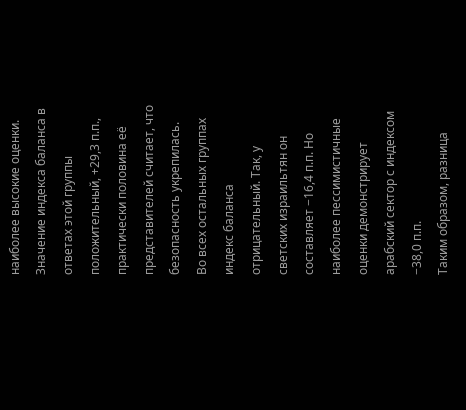наиболее высокие оценки. Значение индекса баланса в ответах этой группы положительный, +29,3 п.п., практически половина её представителей считает, что безопасность укрепилась.
Во всех остальных группах индекс баланса отрицательный. Так, у светских израильтян он составляет −16,4 п.п. Но наиболее пессимистичные оценки демонстрирует арабский сектор с индексом −38,0 п.п.
Таким образом, разница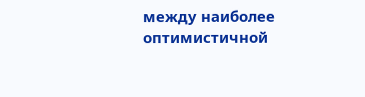между наиболее оптимистичной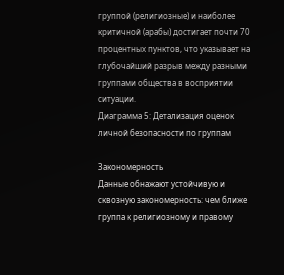группой (религиозные) и наиболее критичной (арабы) достигает почти 70 процентных пунктов, что указывает на глубочайший разрыв между разными группами общества в восприятии ситуации.
Диаграмма 5: Детализация оценок личной безопасности по группам

Закономерность
Данные обнажают устойчивую и сквозную закономерность: чем ближе группа к религиозному и правому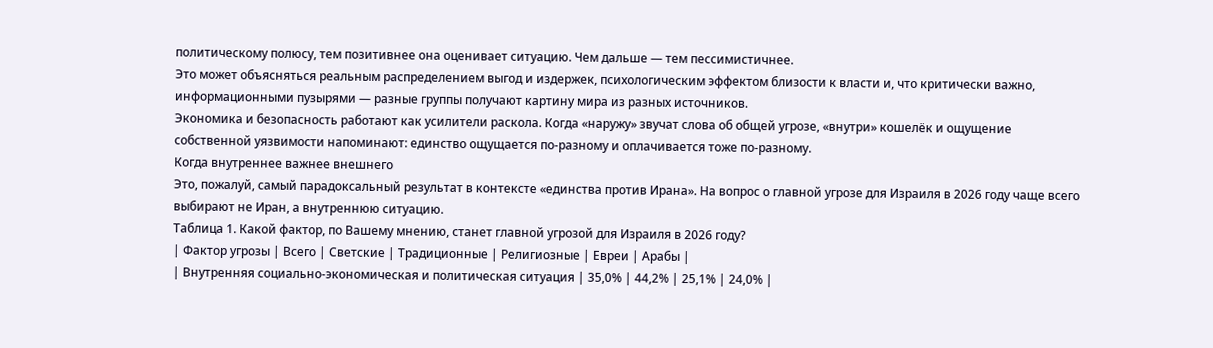политическому полюсу, тем позитивнее она оценивает ситуацию. Чем дальше — тем пессимистичнее.
Это может объясняться реальным распределением выгод и издержек, психологическим эффектом близости к власти и, что критически важно, информационными пузырями — разные группы получают картину мира из разных источников.
Экономика и безопасность работают как усилители раскола. Когда «наружу» звучат слова об общей угрозе, «внутри» кошелёк и ощущение собственной уязвимости напоминают: единство ощущается по-разному и оплачивается тоже по-разному.
Когда внутреннее важнее внешнего
Это, пожалуй, самый парадоксальный результат в контексте «единства против Ирана». На вопрос о главной угрозе для Израиля в 2026 году чаще всего выбирают не Иран, а внутреннюю ситуацию.
Таблица 1. Какой фактор, по Вашему мнению, станет главной угрозой для Израиля в 2026 году?
| Фактор угрозы | Всего | Светские | Традиционные | Религиозные | Евреи | Арабы |
| Внутренняя социально-экономическая и политическая ситуация | 35,0% | 44,2% | 25,1% | 24,0% |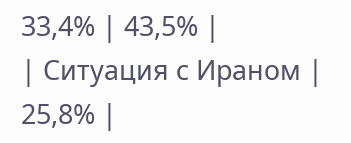33,4% | 43,5% |
| Ситуация с Ираном | 25,8% |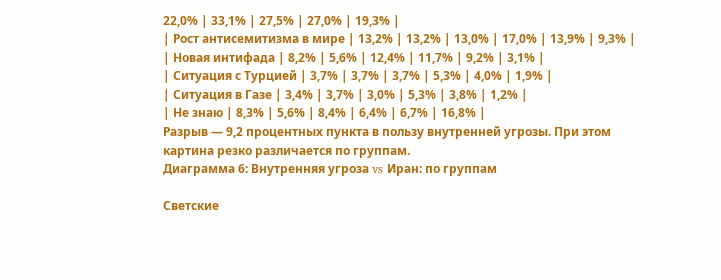22,0% | 33,1% | 27,5% | 27,0% | 19,3% |
| Рост антисемитизма в мире | 13,2% | 13,2% | 13,0% | 17,0% | 13,9% | 9,3% |
| Новая интифада | 8,2% | 5,6% | 12,4% | 11,7% | 9,2% | 3,1% |
| Ситуация с Турцией | 3,7% | 3,7% | 3,7% | 5,3% | 4,0% | 1,9% |
| Ситуация в Газе | 3,4% | 3,7% | 3,0% | 5,3% | 3,8% | 1,2% |
| Не знаю | 8,3% | 5,6% | 8,4% | 6,4% | 6,7% | 16,8% |
Разрыв — 9,2 процентных пункта в пользу внутренней угрозы. При этом картина резко различается по группам.
Диаграмма 6: Внутренняя угроза vs Иран: по группам

Светские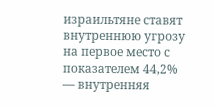израильтяне ставят внутреннюю угрозу на первое место с показателем 44,2% — внутренняя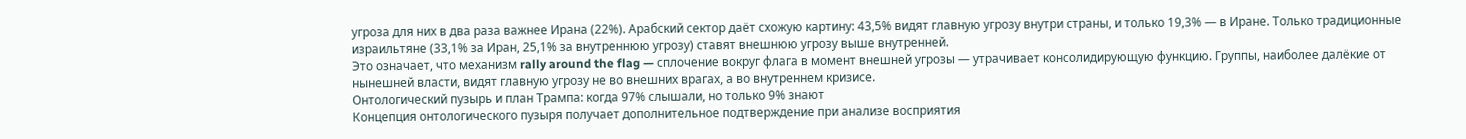угроза для них в два раза важнее Ирана (22%). Арабский сектор даёт схожую картину: 43,5% видят главную угрозу внутри страны, и только 19,3% — в Иране. Только традиционные израильтяне (33,1% за Иран, 25,1% за внутреннюю угрозу) ставят внешнюю угрозу выше внутренней.
Это означает, что механизм rally around the flag — сплочение вокруг флага в момент внешней угрозы — утрачивает консолидирующую функцию. Группы, наиболее далёкие от нынешней власти, видят главную угрозу не во внешних врагах, а во внутреннем кризисе.
Онтологический пузырь и план Трампа: когда 97% слышали, но только 9% знают
Концепция онтологического пузыря получает дополнительное подтверждение при анализе восприятия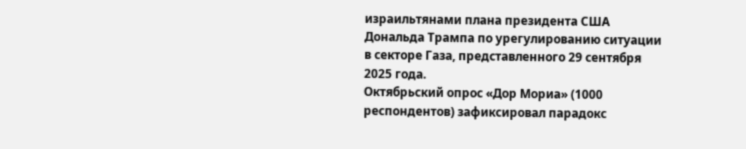израильтянами плана президента США Дональда Трампа по урегулированию ситуации в секторе Газа, представленного 29 сентября 2025 года.
Октябрьский опрос «Дор Мориа» (1000 респондентов) зафиксировал парадокс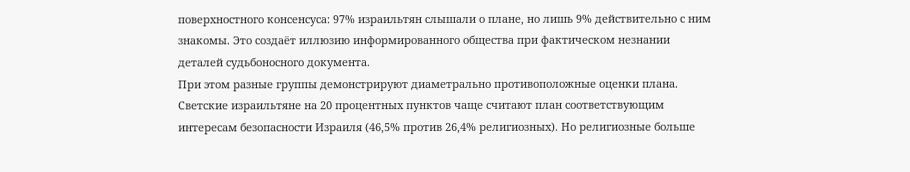поверхностного консенсуса: 97% израильтян слышали о плане, но лишь 9% действительно с ним знакомы. Это создаёт иллюзию информированного общества при фактическом незнании деталей судьбоносного документа.
При этом разные группы демонстрируют диаметрально противоположные оценки плана. Светские израильтяне на 20 процентных пунктов чаще считают план соответствующим интересам безопасности Израиля (46,5% против 26,4% религиозных). Но религиозные больше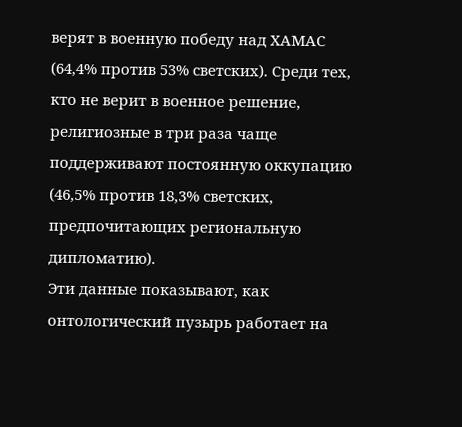верят в военную победу над ХАМАС (64,4% против 53% светских). Среди тех, кто не верит в военное решение, религиозные в три раза чаще поддерживают постоянную оккупацию (46,5% против 18,3% светских, предпочитающих региональную дипломатию).
Эти данные показывают, как онтологический пузырь работает на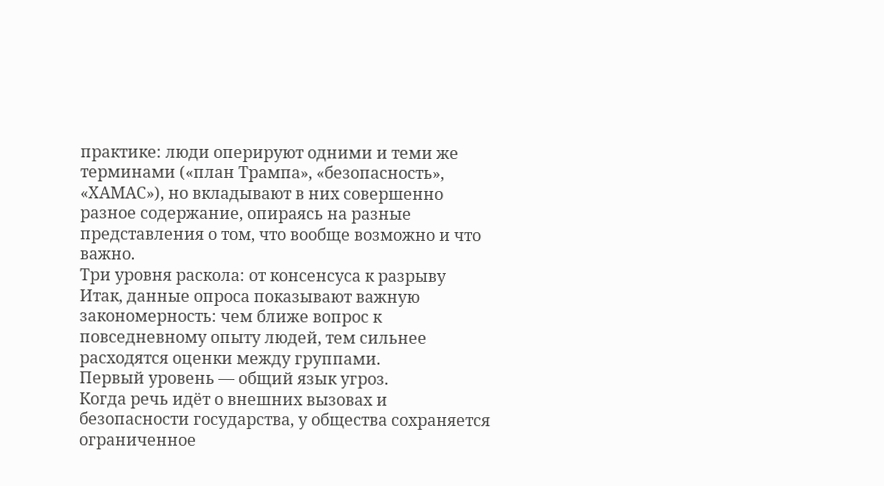практике: люди оперируют одними и теми же терминами («план Трампа», «безопасность», «ХАМАС»), но вкладывают в них совершенно разное содержание, опираясь на разные представления о том, что вообще возможно и что важно.
Три уровня раскола: от консенсуса к разрыву
Итак, данные опроса показывают важную закономерность: чем ближе вопрос к повседневному опыту людей, тем сильнее расходятся оценки между группами.
Первый уровень — общий язык угроз.
Когда речь идёт о внешних вызовах и безопасности государства, у общества сохраняется ограниченное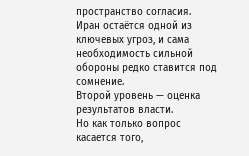пространство согласия. Иран остаётся одной из ключевых угроз, и сама необходимость сильной обороны редко ставится под сомнение.
Второй уровень — оценка результатов власти.
Но как только вопрос касается того,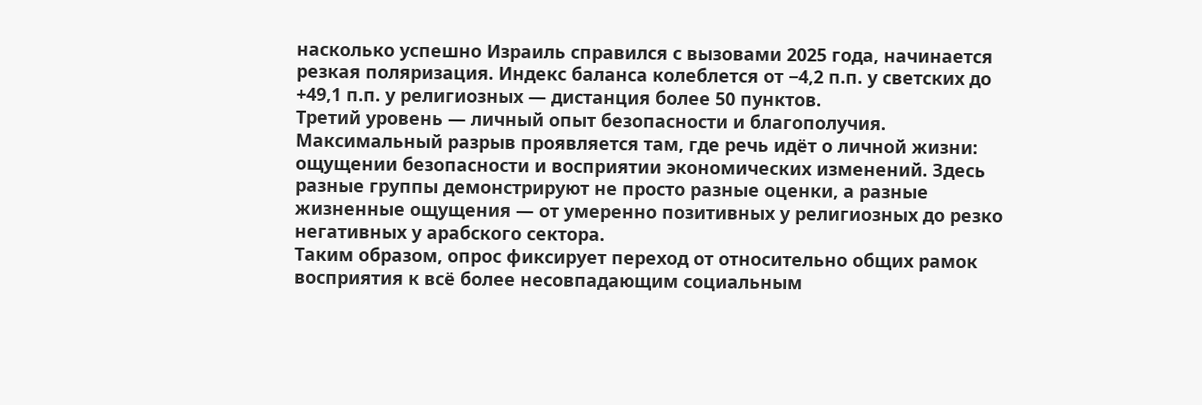насколько успешно Израиль справился с вызовами 2025 года, начинается резкая поляризация. Индекс баланса колеблется от −4,2 п.п. у светских до +49,1 п.п. у религиозных — дистанция более 50 пунктов.
Третий уровень — личный опыт безопасности и благополучия.
Максимальный разрыв проявляется там, где речь идёт о личной жизни: ощущении безопасности и восприятии экономических изменений. Здесь разные группы демонстрируют не просто разные оценки, а разные жизненные ощущения — от умеренно позитивных у религиозных до резко негативных у арабского сектора.
Таким образом, опрос фиксирует переход от относительно общих рамок восприятия к всё более несовпадающим социальным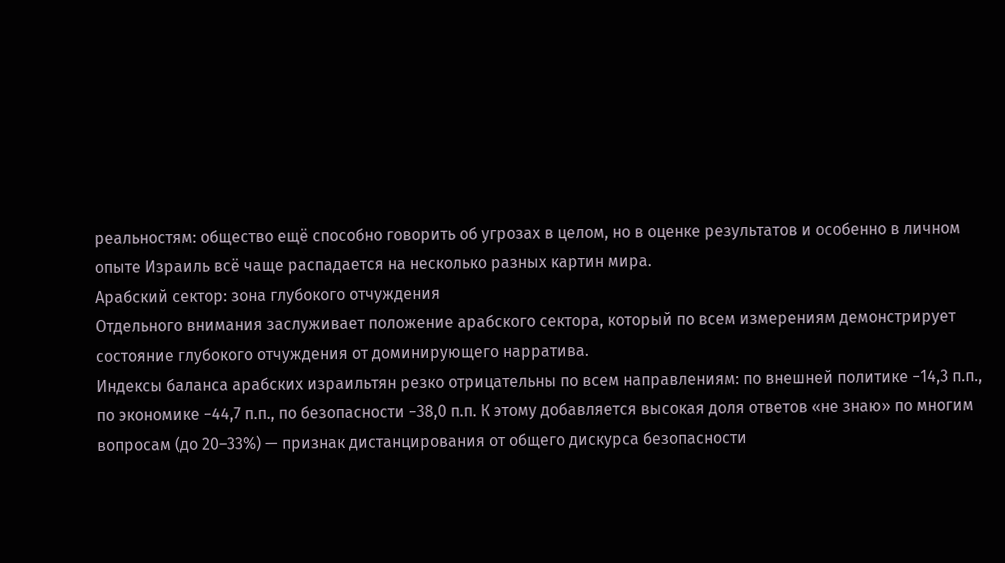реальностям: общество ещё способно говорить об угрозах в целом, но в оценке результатов и особенно в личном опыте Израиль всё чаще распадается на несколько разных картин мира.
Арабский сектор: зона глубокого отчуждения
Отдельного внимания заслуживает положение арабского сектора, который по всем измерениям демонстрирует состояние глубокого отчуждения от доминирующего нарратива.
Индексы баланса арабских израильтян резко отрицательны по всем направлениям: по внешней политике −14,3 п.п., по экономике −44,7 п.п., по безопасности −38,0 п.п. К этому добавляется высокая доля ответов «не знаю» по многим вопросам (до 20–33%) — признак дистанцирования от общего дискурса безопасности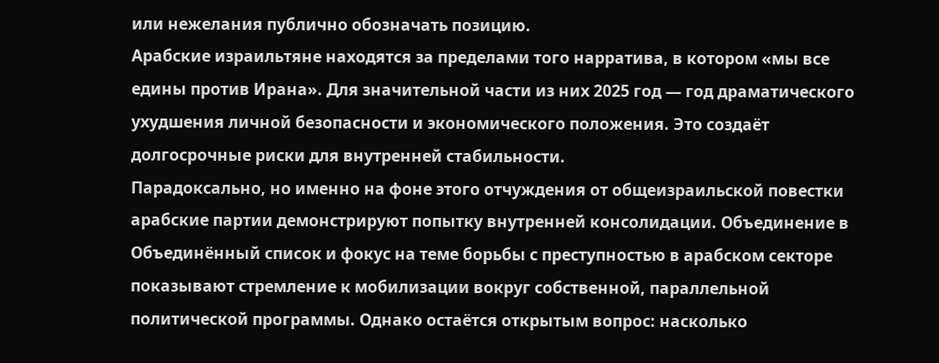или нежелания публично обозначать позицию.
Арабские израильтяне находятся за пределами того нарратива, в котором «мы все едины против Ирана». Для значительной части из них 2025 год — год драматического ухудшения личной безопасности и экономического положения. Это создаёт долгосрочные риски для внутренней стабильности.
Парадоксально, но именно на фоне этого отчуждения от общеизраильской повестки арабские партии демонстрируют попытку внутренней консолидации. Объединение в Объединённый список и фокус на теме борьбы с преступностью в арабском секторе показывают стремление к мобилизации вокруг собственной, параллельной политической программы. Однако остаётся открытым вопрос: насколько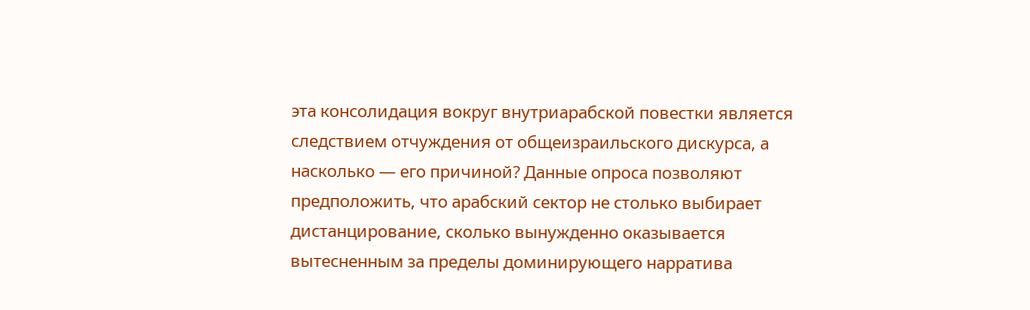эта консолидация вокруг внутриарабской повестки является следствием отчуждения от общеизраильского дискурса, а насколько — его причиной? Данные опроса позволяют предположить, что арабский сектор не столько выбирает дистанцирование, сколько вынужденно оказывается вытесненным за пределы доминирующего нарратива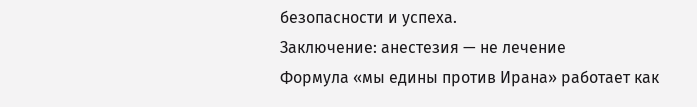безопасности и успеха.
Заключение: анестезия — не лечение
Формула «мы едины против Ирана» работает как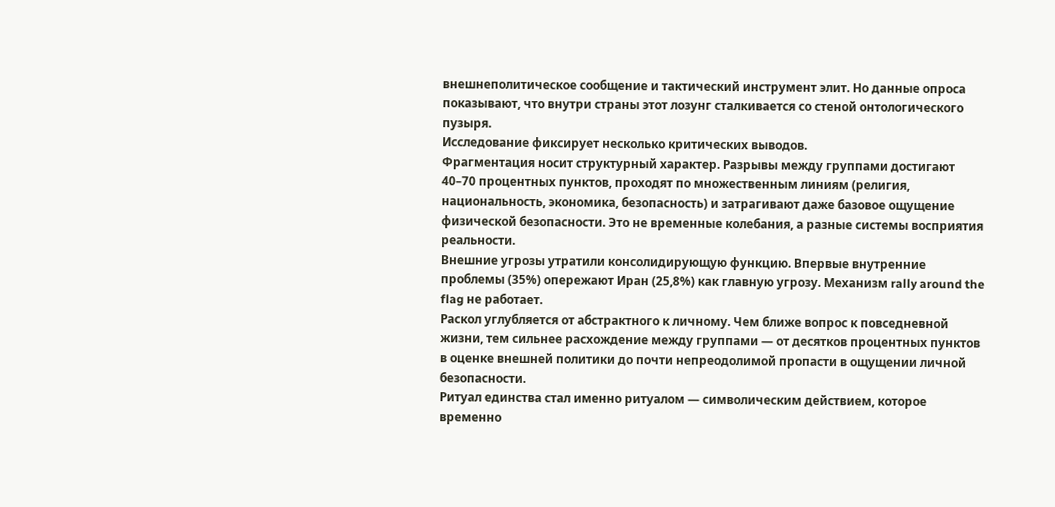внешнеполитическое сообщение и тактический инструмент элит. Но данные опроса показывают, что внутри страны этот лозунг сталкивается со стеной онтологического пузыря.
Исследование фиксирует несколько критических выводов.
Фрагментация носит структурный характер. Разрывы между группами достигают 40–70 процентных пунктов, проходят по множественным линиям (религия, национальность, экономика, безопасность) и затрагивают даже базовое ощущение физической безопасности. Это не временные колебания, а разные системы восприятия реальности.
Внешние угрозы утратили консолидирующую функцию. Впервые внутренние проблемы (35%) опережают Иран (25,8%) как главную угрозу. Механизм rally around the flag не работает.
Раскол углубляется от абстрактного к личному. Чем ближе вопрос к повседневной жизни, тем сильнее расхождение между группами — от десятков процентных пунктов в оценке внешней политики до почти непреодолимой пропасти в ощущении личной безопасности.
Ритуал единства стал именно ритуалом — символическим действием, которое временно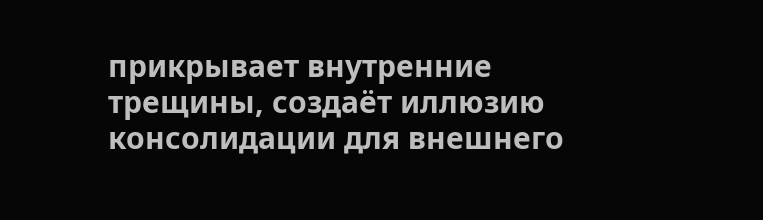прикрывает внутренние трещины, создаёт иллюзию консолидации для внешнего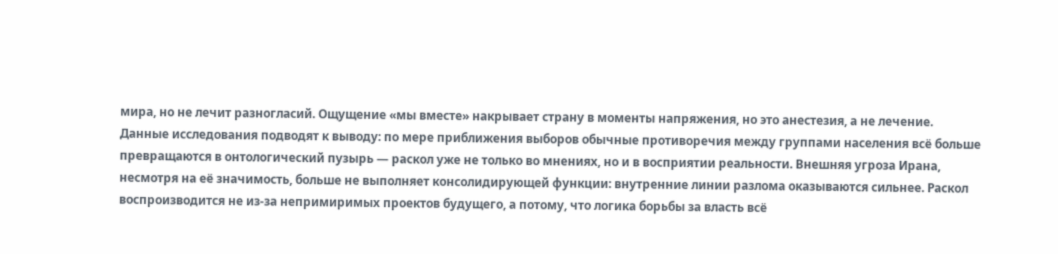мира, но не лечит разногласий. Ощущение «мы вместе» накрывает страну в моменты напряжения, но это анестезия, а не лечение.
Данные исследования подводят к выводу: по мере приближения выборов обычные противоречия между группами населения всё больше превращаются в онтологический пузырь — раскол уже не только во мнениях, но и в восприятии реальности. Внешняя угроза Ирана, несмотря на её значимость, больше не выполняет консолидирующей функции: внутренние линии разлома оказываются сильнее. Раскол воспроизводится не из-за непримиримых проектов будущего, а потому, что логика борьбы за власть всё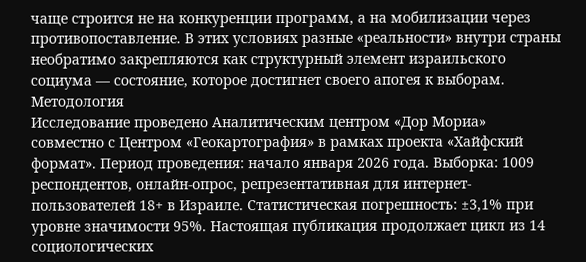чаще строится не на конкуренции программ, а на мобилизации через противопоставление. В этих условиях разные «реальности» внутри страны необратимо закрепляются как структурный элемент израильского социума — состояние, которое достигнет своего апогея к выборам.
Методология
Исследование проведено Аналитическим центром «Дор Мориа» совместно с Центром «Геокартография» в рамках проекта «Хайфский формат». Период проведения: начало января 2026 года. Выборка: 1009 респондентов, онлайн-опрос, репрезентативная для интернет-пользователей 18+ в Израиле. Статистическая погрешность: ±3,1% при уровне значимости 95%. Настоящая публикация продолжает цикл из 14 социологических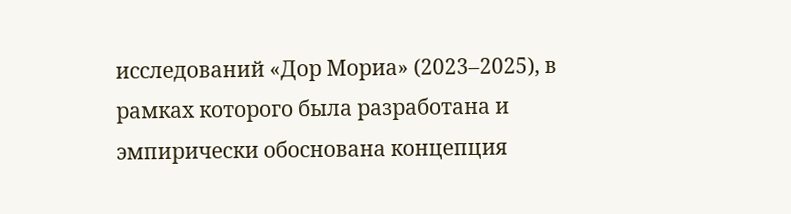исследований «Дор Мориа» (2023–2025), в рамках которого была разработана и эмпирически обоснована концепция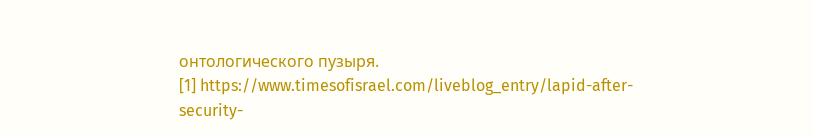онтологического пузыря.
[1] https://www.timesofisrael.com/liveblog_entry/lapid-after-security-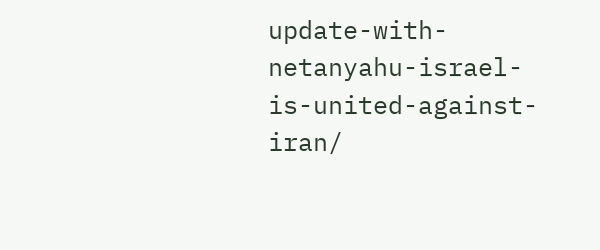update-with-netanyahu-israel-is-united-against-iran/